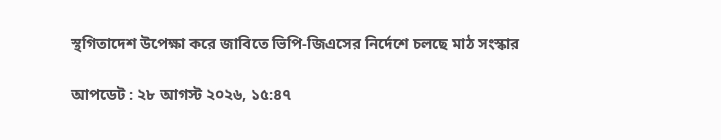স্থগিতাদেশ উপেক্ষা করে জাবিতে ভিপি-জিএসের নির্দেশে চলছে মাঠ সংস্কার

আপডেট : ২৮ আগস্ট ২০২৬, ১৫:৪৭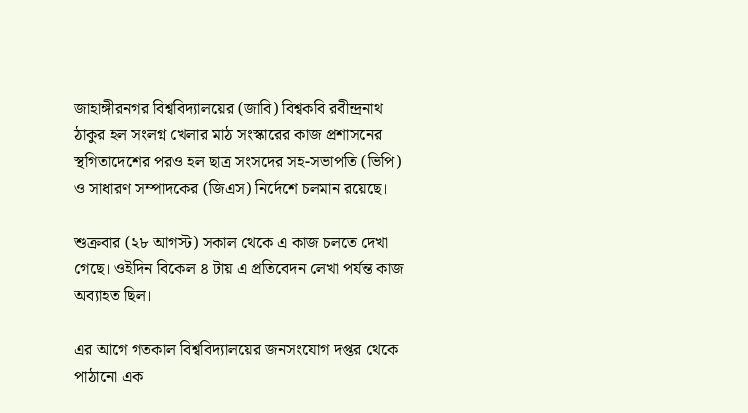জাহাঙ্গীরনগর বিশ্ববিদ্যালয়ের (জাবি) বিশ্বকবি রবীন্দ্রনাথ ঠাকুর হল সংলগ্ন খেলার মাঠ সংস্কারের কাজ প্রশাসনের স্থগিতাদেশের পরও হল ছাত্র সংসদের সহ-সভাপতি (ভিপি) ও সাধারণ সম্পাদকের (জিএস) নির্দেশে চলমান রয়েছে।

শুক্রবার (২৮ আগস্ট) সকাল থেকে এ কাজ চলতে দেখা গেছে। ওইদিন বিকেল ৪ টায় এ প্রতিবেদন লেখা পর্যন্ত কাজ অব্যাহত ছিল।

এর আগে গতকাল বিশ্ববিদ্যালয়ের জনসংযোগ দপ্তর থেকে পাঠানো এক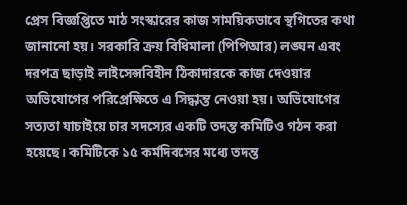প্রেস বিজ্ঞপ্তিতে মাঠ সংস্কারের কাজ সাময়িকভাবে স্থগিতের কথা জানানো হয়। সরকারি ক্রয় বিধিমালা (পিপিআর) লঙ্ঘন এবং দরপত্র ছাড়াই লাইসেন্সবিহীন ঠিকাদারকে কাজ দেওয়ার অভিযোগের পরিপ্রেক্ষিতে এ সিদ্ধান্ত নেওয়া হয়। অভিযোগের সত্যতা যাচাইয়ে চার সদস্যের একটি তদন্ত কমিটিও গঠন করা হয়েছে। কমিটিকে ১৫ কর্মদিবসের মধ্যে তদন্ত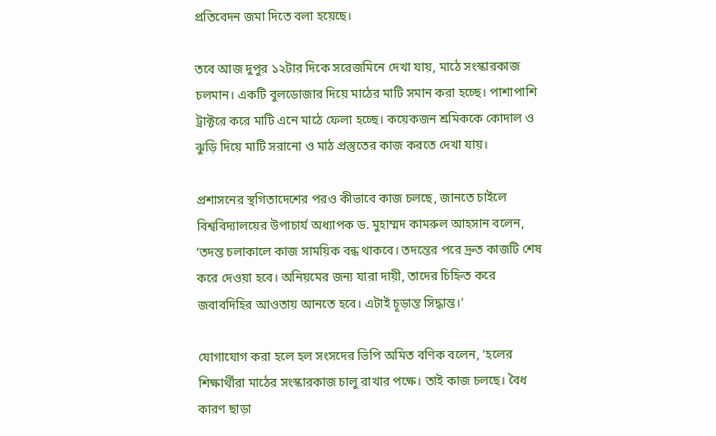প্রতিবেদন জমা দিতে বলা হয়েছে।

তবে আজ দুপুর ১২টার দিকে সরেজমিনে দেখা যায়, মাঠে সংস্কারকাজ চলমান। একটি বুলডোজার দিয়ে মাঠের মাটি সমান করা হচ্ছে। পাশাপাশি ট্রাক্টরে করে মাটি এনে মাঠে ফেলা হচ্ছে। কয়েকজন শ্রমিককে কোদাল ও ঝুড়ি দিয়ে মাটি সরানো ও মাঠ প্রস্তুতের কাজ করতে দেখা যায়।

প্রশাসনের স্থগিতাদেশের পরও কীভাবে কাজ চলছে, জানতে চাইলে বিশ্ববিদ্যালয়ের উপাচার্য অধ্যাপক ড. মুহাম্মদ কামরুল আহসান বলেন, ‘তদন্ত চলাকালে কাজ সাময়িক বন্ধ থাকবে। তদন্তের পরে দ্রুত কাজটি শেষ করে দেওয়া হবে। অনিয়মের জন্য যারা দায়ী, তাদের চিহ্নিত করে জবাবদিহির আওতায় আনতে হবে। এটাই চূড়ান্ত সিদ্ধান্ত।’

যোগাযোগ করা হলে হল সংসদের ভিপি অমিত বণিক বলেন, ‘হলের শিক্ষার্থীরা মাঠের সংস্কারকাজ চালু রাখার পক্ষে। তাই কাজ চলছে। বৈধ কারণ ছাড়া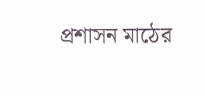প্রশাসন মাঠের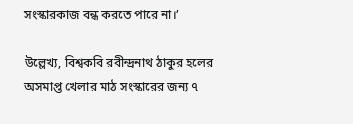সংস্কারকাজ বন্ধ করতে পারে না।’

উল্লেখ্য, বিশ্বকবি রবীন্দ্রনাথ ঠাকুর হলের অসমাপ্ত খেলার মাঠ সংস্কারের জন্য ৭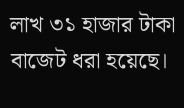লাখ ৩১ হাজার টাকা বাজেট ধরা হয়েছে।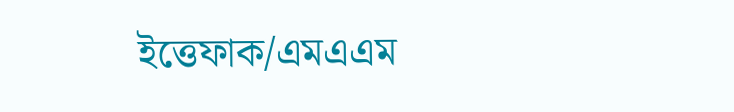ইত্তেফাক/এমএএম